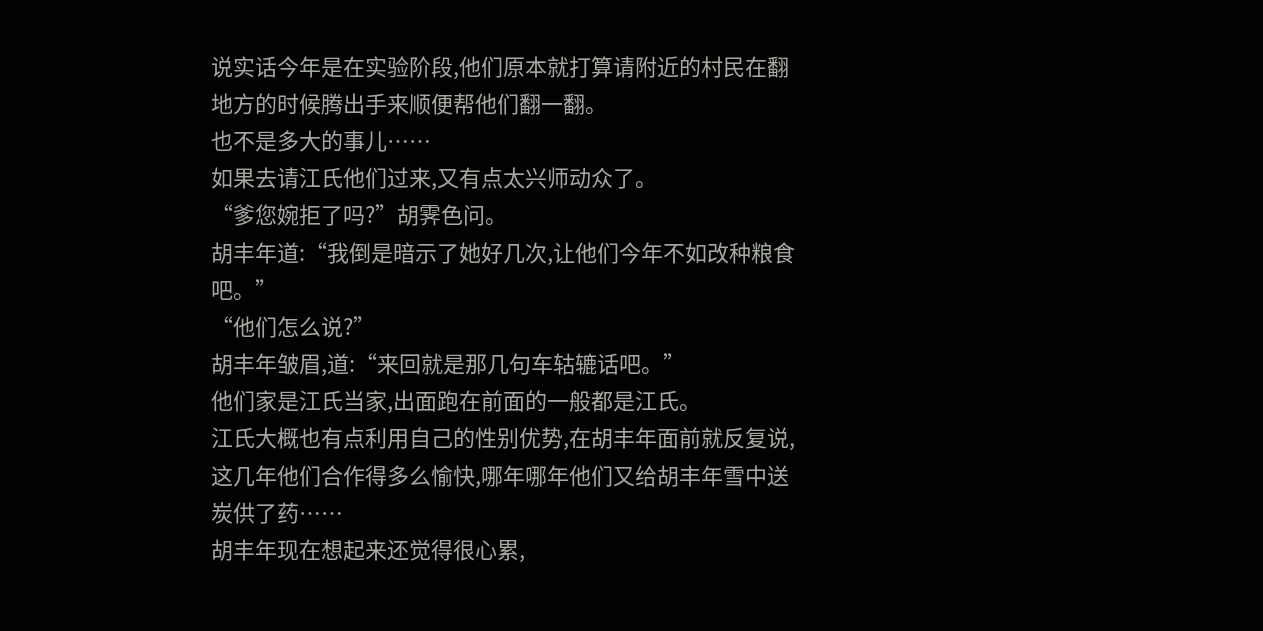说实话今年是在实验阶段,他们原本就打算请附近的村民在翻地方的时候腾出手来顺便帮他们翻一翻。
也不是多大的事儿……
如果去请江氏他们过来,又有点太兴师动众了。
“爹您婉拒了吗?”胡霁色问。
胡丰年道:“我倒是暗示了她好几次,让他们今年不如改种粮食吧。”
“他们怎么说?”
胡丰年皱眉,道:“来回就是那几句车轱辘话吧。”
他们家是江氏当家,出面跑在前面的一般都是江氏。
江氏大概也有点利用自己的性别优势,在胡丰年面前就反复说,这几年他们合作得多么愉快,哪年哪年他们又给胡丰年雪中送炭供了药……
胡丰年现在想起来还觉得很心累,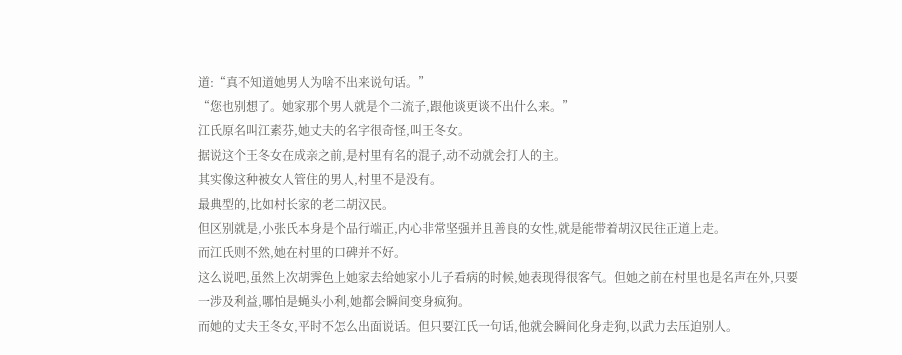道:“真不知道她男人为啥不出来说句话。”
“您也别想了。她家那个男人就是个二流子,跟他谈更谈不出什么来。”
江氏原名叫江素芬,她丈夫的名字很奇怪,叫王冬女。
据说这个王冬女在成亲之前,是村里有名的混子,动不动就会打人的主。
其实像这种被女人管住的男人,村里不是没有。
最典型的,比如村长家的老二胡汉民。
但区别就是,小张氏本身是个品行端正,内心非常坚强并且善良的女性,就是能带着胡汉民往正道上走。
而江氏则不然,她在村里的口碑并不好。
这么说吧,虽然上次胡霁色上她家去给她家小儿子看病的时候,她表现得很客气。但她之前在村里也是名声在外,只要一涉及利益,哪怕是蝇头小利,她都会瞬间变身疯狗。
而她的丈夫王冬女,平时不怎么出面说话。但只要江氏一句话,他就会瞬间化身走狗,以武力去压迫别人。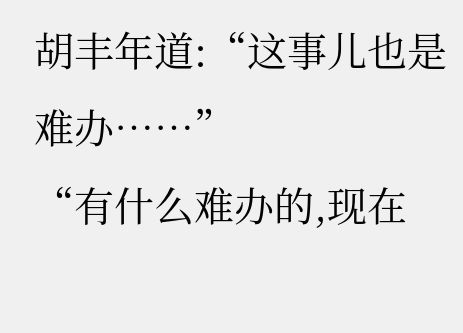胡丰年道:“这事儿也是难办……”
“有什么难办的,现在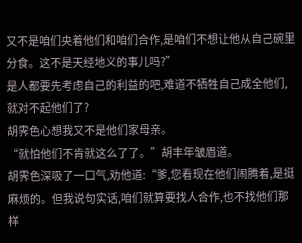又不是咱们央着他们和咱们合作,是咱们不想让他从自己碗里分食。这不是天经地义的事儿吗?”
是人都要先考虑自己的利益的吧,难道不牺牲自己成全他们,就对不起他们了?
胡霁色心想我又不是他们家母亲。
“就怕他们不肯就这么了了。”胡丰年皱眉道。
胡霁色深吸了一口气,劝他道:“爹,您看现在他们闹腾着,是挺麻烦的。但我说句实话,咱们就算要找人合作,也不找他们那样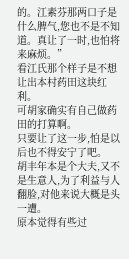的。江素芬那两口子是什么脾气,您也不是不知道。真让了一时,也怕将来麻烦。”
看江氏那个样子是不想让出本村药田这块红利。
可胡家确实有自己做药田的打算啊。
只要让了这一步,怕是以后也不得安宁了吧。
胡丰年本是个大夫,又不是生意人,为了利益与人翻脸,对他来说大概是头一遭。
原本觉得有些过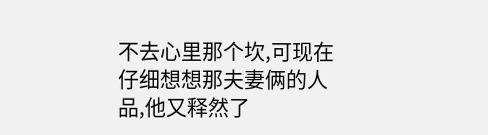不去心里那个坎,可现在仔细想想那夫妻俩的人品,他又释然了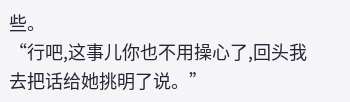些。
“行吧,这事儿你也不用操心了,回头我去把话给她挑明了说。”